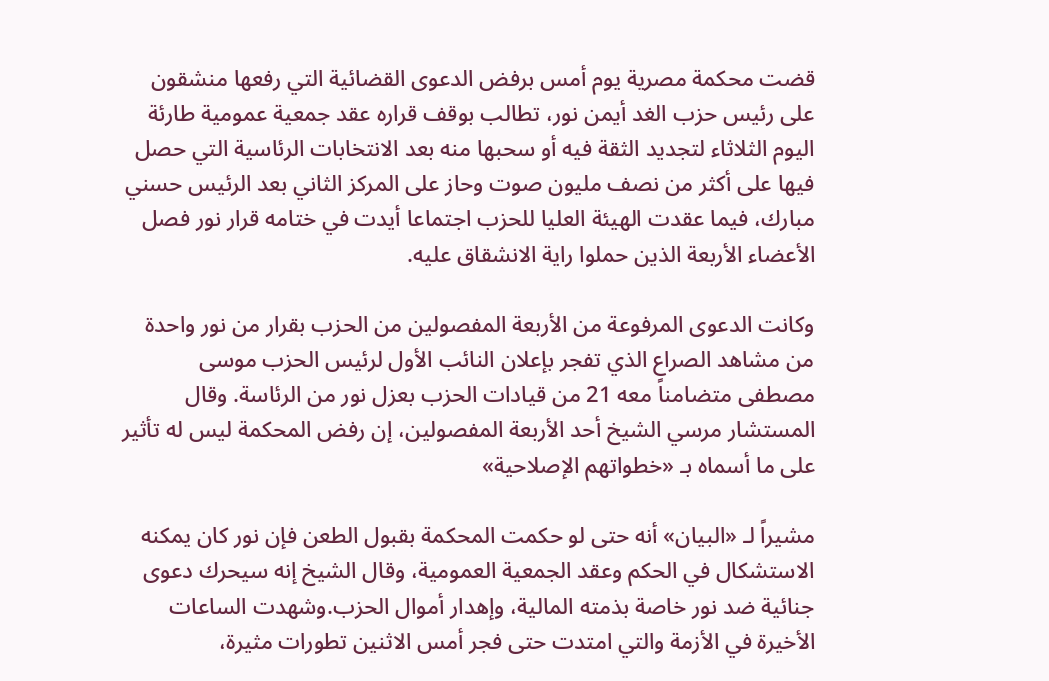قضت محكمة مصرية يوم أمس برفض الدعوى القضائية التي رفعها منشقون على رئيس حزب الغد أيمن نور، تطالب بوقف قراره عقد جمعية عمومية طارئة اليوم الثلاثاء لتجديد الثقة فيه أو سحبها منه بعد الانتخابات الرئاسية التي حصل فيها على أكثر من نصف مليون صوت وحاز على المركز الثاني بعد الرئيس حسني مبارك، فيما عقدت الهيئة العليا للحزب اجتماعا أيدت في ختامه قرار نور فصل الأعضاء الأربعة الذين حملوا راية الانشقاق عليه.

وكانت الدعوى المرفوعة من الأربعة المفصولين من الحزب بقرار من نور واحدة من مشاهد الصراع الذي تفجر بإعلان النائب الأول لرئيس الحزب موسى مصطفى متضامناً معه 21 من قيادات الحزب بعزل نور من الرئاسة. وقال المستشار مرسي الشيخ أحد الأربعة المفصولين، إن رفض المحكمة ليس له تأثير على ما أسماه بـ «خطواتهم الإصلاحية»

مشيراً لـ «البيان» أنه حتى لو حكمت المحكمة بقبول الطعن فإن نور كان يمكنه الاستشكال في الحكم وعقد الجمعية العمومية، وقال الشيخ إنه سيحرك دعوى جنائية ضد نور خاصة بذمته المالية، وإهدار أموال الحزب.وشهدت الساعات الأخيرة في الأزمة والتي امتدت حتى فجر أمس الاثنين تطورات مثيرة،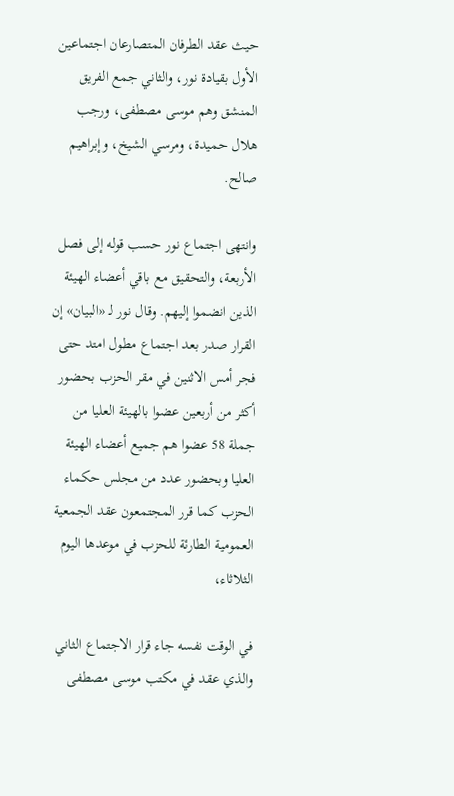حيث عقد الطرفان المتصارعان اجتماعين الأول بقيادة نور، والثاني جمع الفريق المنشق وهم موسى مصطفى، ورجب هلال حميدة، ومرسي الشيخ، وإبراهيم صالح.

وانتهى اجتماع نور حسب قوله إلى فصل الأربعة، والتحقيق مع باقي أعضاء الهيئة الذين انضموا إليهم. وقال نور لـ «البيان» إن القرار صدر بعد اجتماع مطول امتد حتى فجر أمس الاثنين في مقر الحزب بحضور أكثر من أربعين عضوا بالهيئة العليا من جملة 58 عضوا هم جميع أعضاء الهيئة العليا وبحضور عدد من مجلس حكماء الحزب كما قرر المجتمعون عقد الجمعية العمومية الطارئة للحزب في موعدها اليوم الثلاثاء،

في الوقت نفسه جاء قرار الاجتماع الثاني والذي عقد في مكتب موسى مصطفى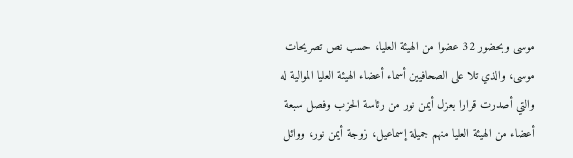موسى وبحضور 32 عضوا من الهيئة العليا، حسب نص تصريحات موسى، والذي تلا على الصحافيين أسماء أعضاء الهيئة العليا الموالية له والتي أصدرت قرارا بعزل أيمن نور من رئاسة الحزب وفصل سبعة أعضاء من الهيئة العليا منهم جميلة إسماعيل، زوجة أيمن نور، ووائل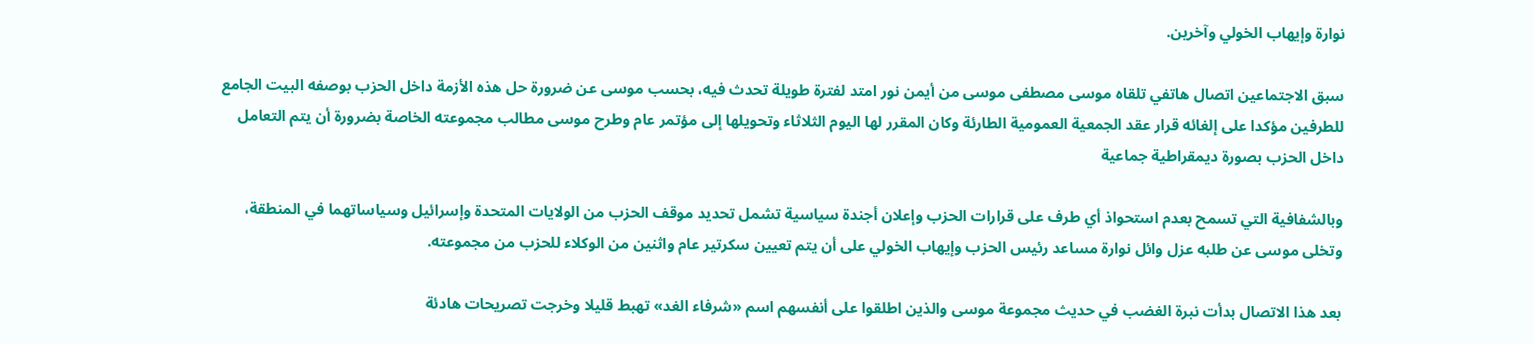نوارة وإيهاب الخولي وآخرين.

سبق الاجتماعين اتصال هاتفي تلقاه موسى مصطفى موسى من أيمن نور امتد لفترة طويلة تحدث فيه، بحسب موسى عن ضرورة حل هذه الأزمة داخل الحزب بوصفه البيت الجامع للطرفين مؤكدا على إلغائه قرار عقد الجمعية العمومية الطارئة وكان المقرر لها اليوم الثلاثاء وتحويلها إلى مؤتمر عام وطرح موسى مطالب مجموعته الخاصة بضرورة أن يتم التعامل داخل الحزب بصورة ديمقراطية جماعية

وبالشفافية التي تسمح بعدم استحواذ أي طرف على قرارات الحزب وإعلان أجندة سياسية تشمل تحديد موقف الحزب من الولايات المتحدة وإسرائيل وسياساتهما في المنطقة، وتخلى موسى عن طلبه عزل وائل نوارة مساعد رئيس الحزب وإيهاب الخولي على أن يتم تعيين سكرتير عام واثنين من الوكلاء للحزب من مجموعته.

بعد هذا الاتصال بدأت نبرة الغضب في حديث مجموعة موسى والذين اطلقوا على أنفسهم اسم «شرفاء الغد» تهبط قليلا وخرجت تصريحات هادئة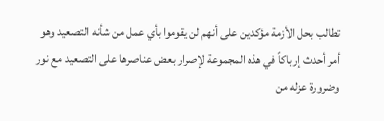تطالب بحل الأزمة مؤكدين على أنهم لن يقوموا بأي عمل من شأنه التصعيد وهو أمر أحدث إرباكاً في هذه المجموعة لإصرار بعض عناصرها على التصعيد مع نور وضرورة عزله من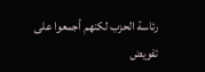رئاسة الحزب لكنهم أجمعوا على تفويض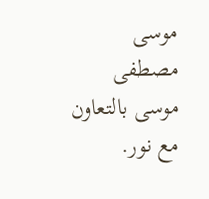موسى مصطفى موسى بالتعاون مع نور.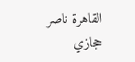القاهرة ناصر حجازي